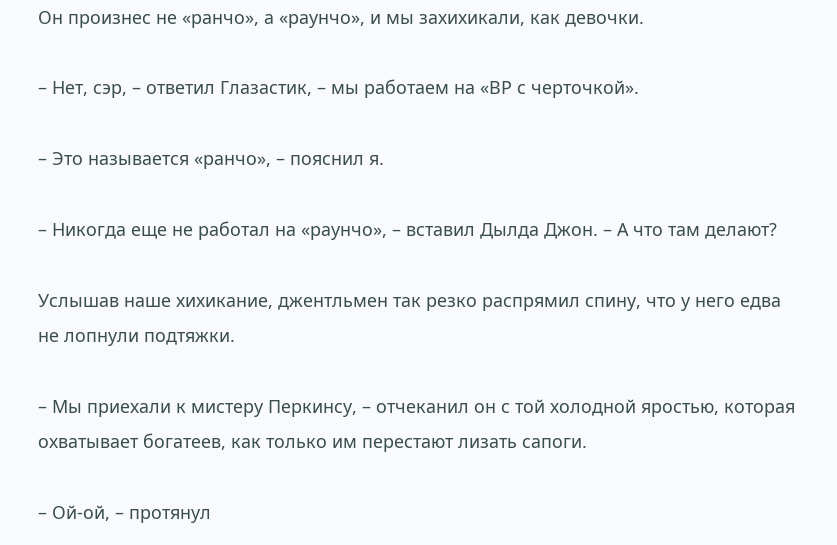Он произнес не «ранчо», а «раунчо», и мы захихикали, как девочки.

– Нет, сэр, – ответил Глазастик, – мы работаем на «ВР с черточкой».

– Это называется «ранчо», – пояснил я.

– Никогда еще не работал на «раунчо», – вставил Дылда Джон. – А что там делают?

Услышав наше хихикание, джентльмен так резко распрямил спину, что у него едва не лопнули подтяжки.

– Мы приехали к мистеру Перкинсу, – отчеканил он с той холодной яростью, которая охватывает богатеев, как только им перестают лизать сапоги.

– Ой-ой, – протянул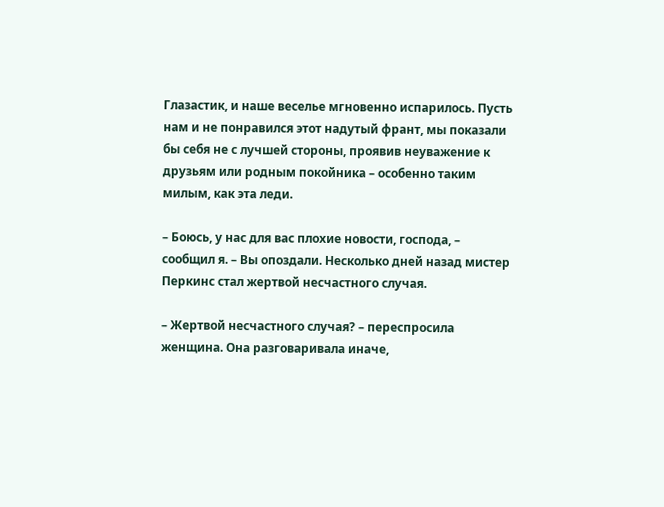Глазастик, и наше веселье мгновенно испарилось. Пусть нам и не понравился этот надутый франт, мы показали бы себя не с лучшей стороны, проявив неуважение к друзьям или родным покойника – особенно таким милым, как эта леди.

– Боюсь, у нас для вас плохие новости, господа, – сообщил я. – Вы опоздали. Несколько дней назад мистер Перкинс стал жертвой несчастного случая.

– Жертвой несчастного случая? – переспросила женщина. Она разговаривала иначе,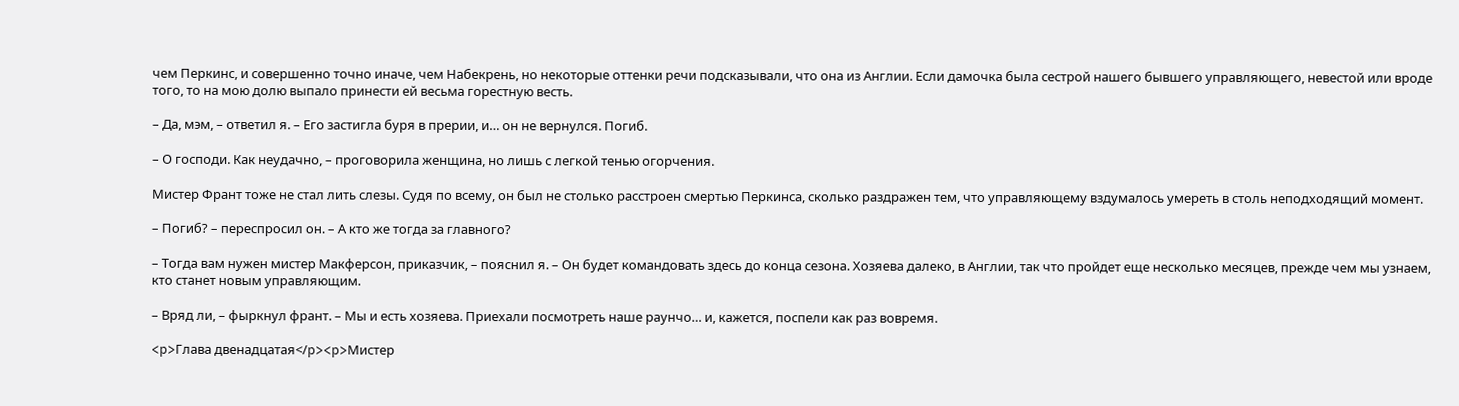чем Перкинс, и совершенно точно иначе, чем Набекрень, но некоторые оттенки речи подсказывали, что она из Англии. Если дамочка была сестрой нашего бывшего управляющего, невестой или вроде того, то на мою долю выпало принести ей весьма горестную весть.

– Да, мэм, – ответил я. – Его застигла буря в прерии, и… он не вернулся. Погиб.

– О господи. Как неудачно, – проговорила женщина, но лишь с легкой тенью огорчения.

Мистер Франт тоже не стал лить слезы. Судя по всему, он был не столько расстроен смертью Перкинса, сколько раздражен тем, что управляющему вздумалось умереть в столь неподходящий момент.

– Погиб? – переспросил он. – А кто же тогда за главного?

– Тогда вам нужен мистер Макферсон, приказчик, – пояснил я. – Он будет командовать здесь до конца сезона. Хозяева далеко, в Англии, так что пройдет еще несколько месяцев, прежде чем мы узнаем, кто станет новым управляющим.

– Вряд ли, – фыркнул франт. – Мы и есть хозяева. Приехали посмотреть наше раунчо… и, кажется, поспели как раз вовремя.

<p>Глава двенадцатая</p><p>Мистер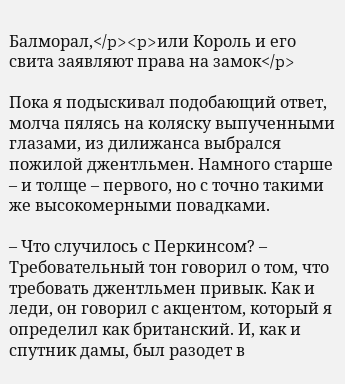Балморал,</p><p>или Король и его свита заявляют права на замок</p>

Пока я подыскивал подобающий ответ, молча пялясь на коляску выпученными глазами, из дилижанса выбрался пожилой джентльмен. Намного старше – и толще – первого, но с точно такими же высокомерными повадками.

– Что случилось с Перкинсом? – Требовательный тон говорил о том, что требовать джентльмен привык. Как и леди, он говорил с акцентом, который я определил как британский. И, как и спутник дамы, был разодет в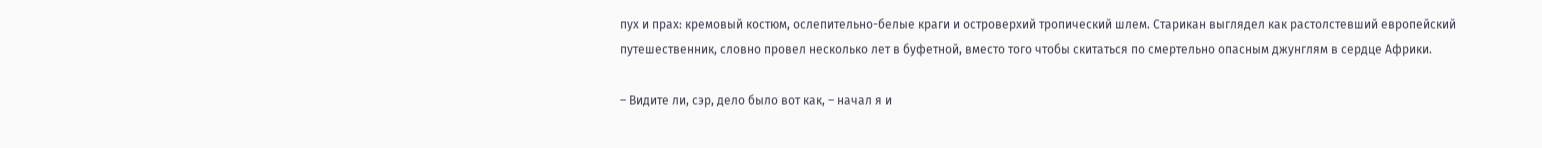пух и прах: кремовый костюм, ослепительно-белые краги и островерхий тропический шлем. Старикан выглядел как растолстевший европейский путешественник, словно провел несколько лет в буфетной, вместо того чтобы скитаться по смертельно опасным джунглям в сердце Африки.

– Видите ли, сэр, дело было вот как, – начал я и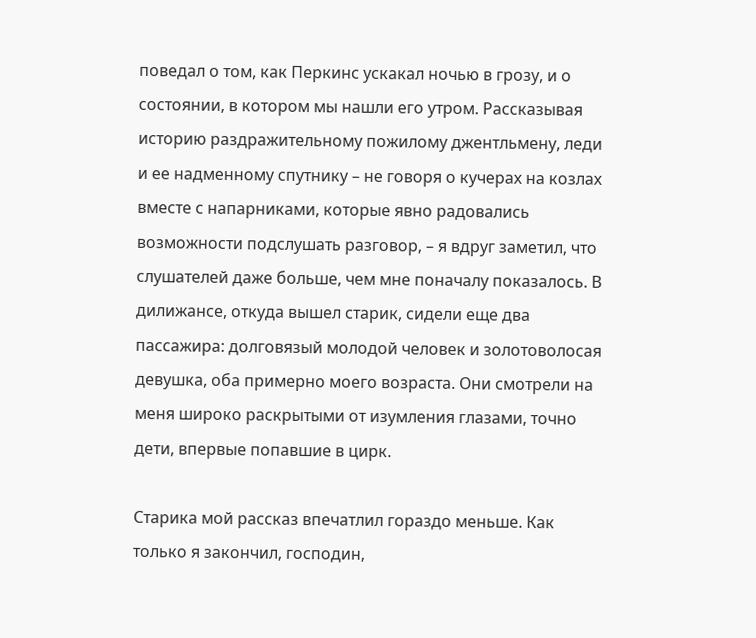поведал о том, как Перкинс ускакал ночью в грозу, и о состоянии, в котором мы нашли его утром. Рассказывая историю раздражительному пожилому джентльмену, леди и ее надменному спутнику – не говоря о кучерах на козлах вместе с напарниками, которые явно радовались возможности подслушать разговор, – я вдруг заметил, что слушателей даже больше, чем мне поначалу показалось. В дилижансе, откуда вышел старик, сидели еще два пассажира: долговязый молодой человек и золотоволосая девушка, оба примерно моего возраста. Они смотрели на меня широко раскрытыми от изумления глазами, точно дети, впервые попавшие в цирк.

Старика мой рассказ впечатлил гораздо меньше. Как только я закончил, господин,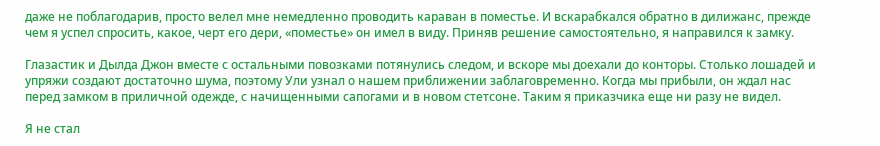даже не поблагодарив, просто велел мне немедленно проводить караван в поместье. И вскарабкался обратно в дилижанс, прежде чем я успел спросить, какое, черт его дери, «поместье» он имел в виду. Приняв решение самостоятельно, я направился к замку.

Глазастик и Дылда Джон вместе с остальными повозками потянулись следом, и вскоре мы доехали до конторы. Столько лошадей и упряжи создают достаточно шума, поэтому Ули узнал о нашем приближении заблаговременно. Когда мы прибыли, он ждал нас перед замком в приличной одежде, с начищенными сапогами и в новом стетсоне. Таким я приказчика еще ни разу не видел.

Я не стал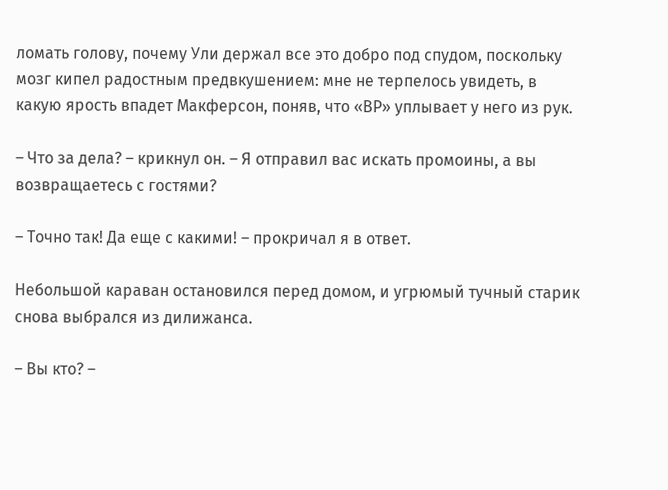ломать голову, почему Ули держал все это добро под спудом, поскольку мозг кипел радостным предвкушением: мне не терпелось увидеть, в какую ярость впадет Макферсон, поняв, что «ВР» уплывает у него из рук.

– Что за дела? – крикнул он. – Я отправил вас искать промоины, а вы возвращаетесь с гостями?

– Точно так! Да еще с какими! – прокричал я в ответ.

Небольшой караван остановился перед домом, и угрюмый тучный старик снова выбрался из дилижанса.

– Вы кто? –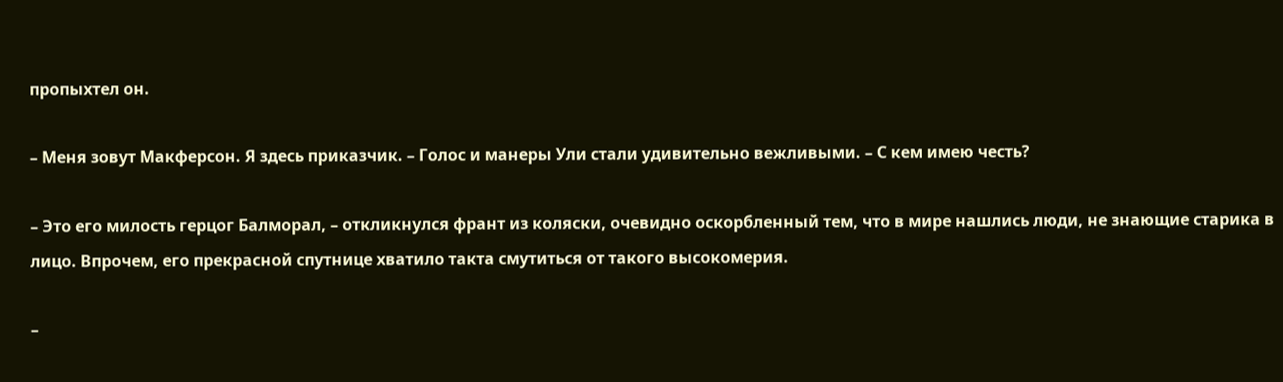пропыхтел он.

– Меня зовут Макферсон. Я здесь приказчик. – Голос и манеры Ули стали удивительно вежливыми. – С кем имею честь?

– Это его милость герцог Балморал, – откликнулся франт из коляски, очевидно оскорбленный тем, что в мире нашлись люди, не знающие старика в лицо. Впрочем, его прекрасной спутнице хватило такта смутиться от такого высокомерия.

–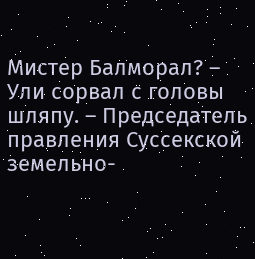Мистер Балморал? – Ули сорвал с головы шляпу. – Председатель правления Суссекской земельно-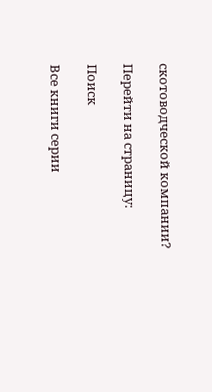скотоводческой компании?

Перейти на страницу:

Поиск

Все книги серии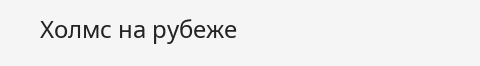Холмс на рубеже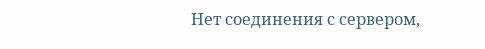Нет соединения с сервером,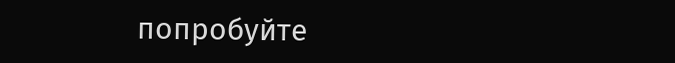попробуйте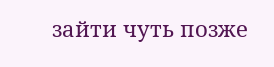зайти чуть позже